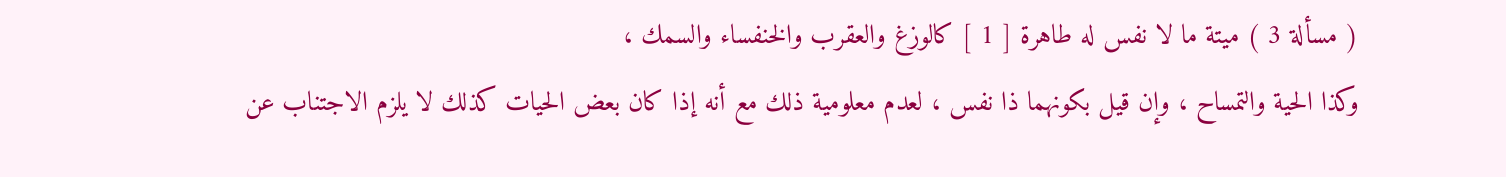( مسألة 3 ) ميتة ما لا نفس له طاهرة [ 1 ] كالوزغ والعقرب والخنفساء والسمك ،
وكذا الحية والتمساح ، وإن قيل بكونهما ذا نفس ، لعدم معلومية ذلك مع أنه إذا كان بعض الحيات كذلك لا يلزم الاجتناب عن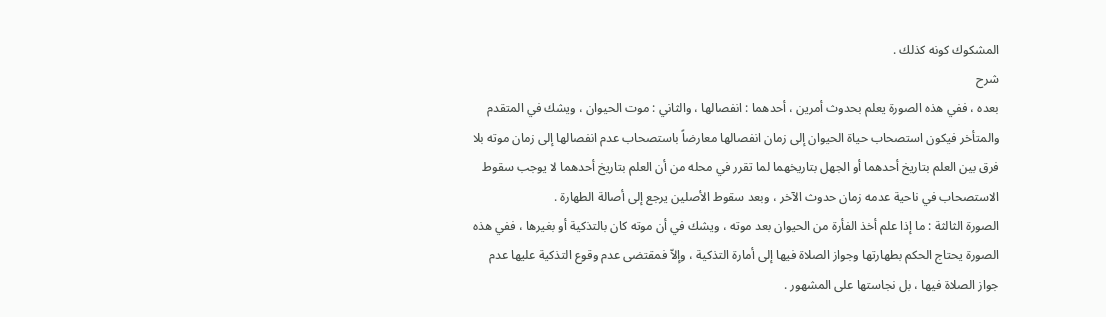المشكوك كونه كذلك .
شرح
بعده ، ففي هذه الصورة يعلم بحدوث أمرين ، أحدهما : انفصالها ، والثاني : موت الحيوان ، ويشك في المتقدم والمتأخر فيكون استصحاب حياة الحيوان إلى زمان انفصالها معارضاً باستصحاب عدم انفصالها إلى زمان موته بلا فرق بين العلم بتاريخ أحدهما أو الجهل بتاريخهما لما تقرر في محله من أن العلم بتاريخ أحدهما لا يوجب سقوط الاستصحاب في ناحية عدمه زمان حدوث الآخر ، وبعد سقوط الأصلين يرجع إلى أصالة الطهارة .
الصورة الثالثة : ما إذا علم أخذ الفأرة من الحيوان بعد موته ، ويشك في أن موته كان بالتذكية أو بغيرها ، ففي هذه الصورة يحتاج الحكم بطهارتها وجواز الصلاة فيها إلى أمارة التذكية ، وإلاّ فمقتضى عدم وقوع التذكية عليها عدم جواز الصلاة فيها ، بل نجاستها على المشهور .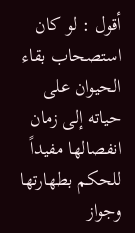أقول : لو كان استصحاب بقاء الحيوان على حياته إلى زمان انفصالها مفيداً للحكم بطهارتها وجواز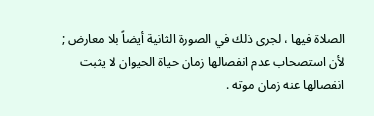الصلاة فيها ، لجرى ذلك في الصورة الثانية أيضاً بلا معارض ; لأن استصحاب عدم انفصالها زمان حياة الحيوان لا يثبت انفصالها عنه زمان موته .